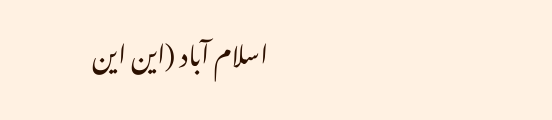اسلام آباد (این این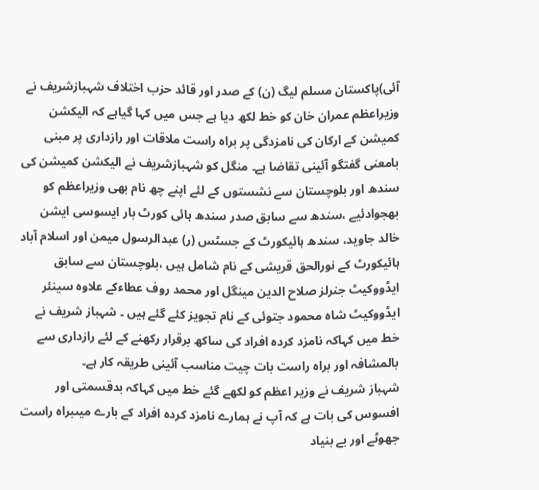آئی)پاکستان مسلم لیگ (ن) کے صدر اور قائد حزب اختلاف شہبازشریف نے وزیراعظم عمران خان کو خط لکھ دیا ہے جس میں کہا گیاہے کہ الیکشن کمیشن کے ارکان کی نامزدگی پر براہ راست ملاقات اور رازداری پر مبنی بامعنی گفتگو آئینی تقاضا ہے۔ منگل کو شہبازشریف نے الیکشن کمیشن کی سندھ اور بلوچستان سے نشستوں کے لئے اپنے چھ نام بھی وزیراعظم کو بھجوادئیے ،سندھ سے سابق صدر سندھ ہائی کورٹ بار ایسوسی ایشن خالد جاوید، سندھ ہائیکورٹ کے جسٹس (ر) عبدالرسول میمن اور اسلام آباد ہائیکورٹ کے نورالحق قریشی کے نام شامل ہیں ،بلوچستان سے سابق ایڈووکیٹ جنرلز صلاح الدین مینگل اور محمد روف عطاءکے علاوہ سینئر ایڈووکیٹ شاہ محمود جتوئی کے نام تجویز کئے گئے ہیں ۔ شہباز شریف نے خط میں کہاکہ نامزد کردہ افراد کی ساکھ برقرار رکھنے کے لئے رازداری سے بالمشافہ اور براہ راست بات چیت مناسب آئینی طریقہ کار ہے۔
شہباز شریف نے وزیر اعظم کو لکھے گئے خط میں کہاکہ بدقسمتی اور افسوس کی بات ہے کہ آپ نے ہمارے نامزد کردہ افراد کے بارے میںبراہ راست جھوٹے اور بے بنیاد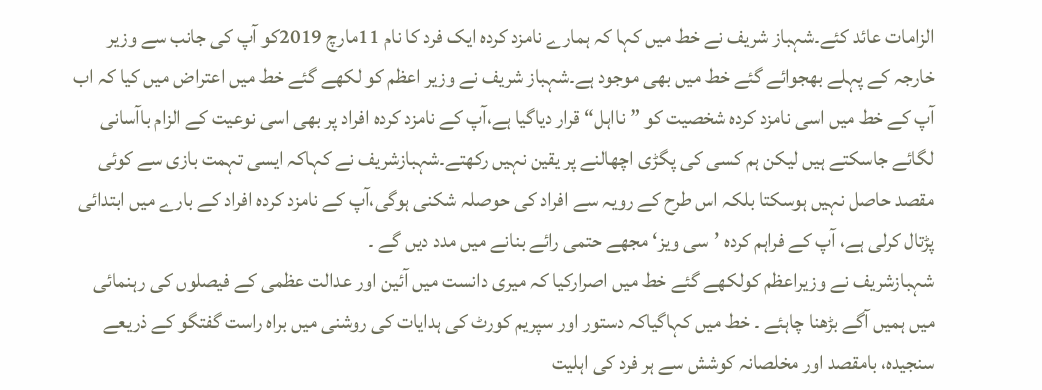الزامات عائد کئے۔شہباز شریف نے خط میں کہا کہ ہمارے نامزد کردہ ایک فرد کا نام 11مارچ 2019کو آپ کی جانب سے وزیر خارجہ کے پہلے بھجوائے گئے خط میں بھی موجود ہے۔شہباز شریف نے وزیر اعظم کو لکھے گئے خط میں اعتراض میں کیا کہ اب آپ کے خط میں اسی نامزد کردہ شخصیت کو ”نااہل“ قرار دیاگیا ہے،آپ کے نامزد کردہ افراد پر بھی اسی نوعیت کے الزام باآسانی لگائے جاسکتے ہیں لیکن ہم کسی کی پگڑی اچھالنے پر یقین نہیں رکھتے۔شہبازشریف نے کہاکہ ایسی تہمت بازی سے کوئی مقصد حاصل نہیں ہوسکتا بلکہ اس طرح کے رویہ سے افراد کی حوصلہ شکنی ہوگی،آپ کے نامزد کردہ افراد کے بارے میں ابتدائی پڑتال کرلی ہے، آپ کے فراہم کردہ ’سی ویز‘ مجھے حتمی رائے بنانے میں مدد دیں گے ۔
شہبازشریف نے وزیراعظم کولکھے گئے خط میں اصرارکیا کہ میری دانست میں آئین اور عدالت عظمی کے فیصلوں کی رہنمائی میں ہمیں آگے بڑھنا چاہئے ۔ خط میں کہاگیاکہ دستور اور سپریم کورٹ کی ہدایات کی روشنی میں براہ راست گفتگو کے ذریعے سنجیدہ، بامقصد اور مخلصانہ کوشش سے ہر فرد کی اہلیت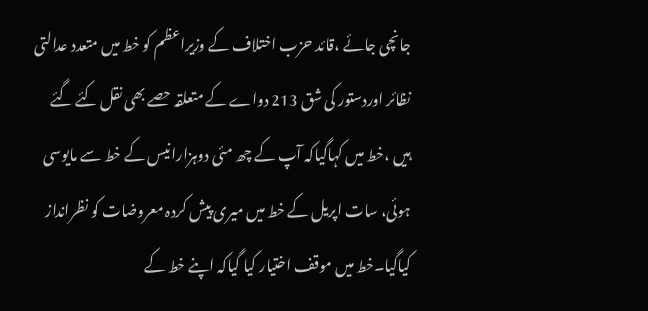جانچی جائے ،قائد حزب اختلاف کے وزیراعظم کو خط میں متعدد عدالتی نظائر اوردستور کی شق 213 دواے کے متعلقہ حصے بھی نقل کئے گئے ہیں ،خط میں کہاگیاکہ آپ کے چھ مئی دوہزارانیس کے خط سے مایوسی ہوئی، سات اپریل کے خط میں میری پیش کردہ معروضات کو نظرانداز کیاگیا۔خط میں موقف اختیار کیا گیاکہ اپنے خط کے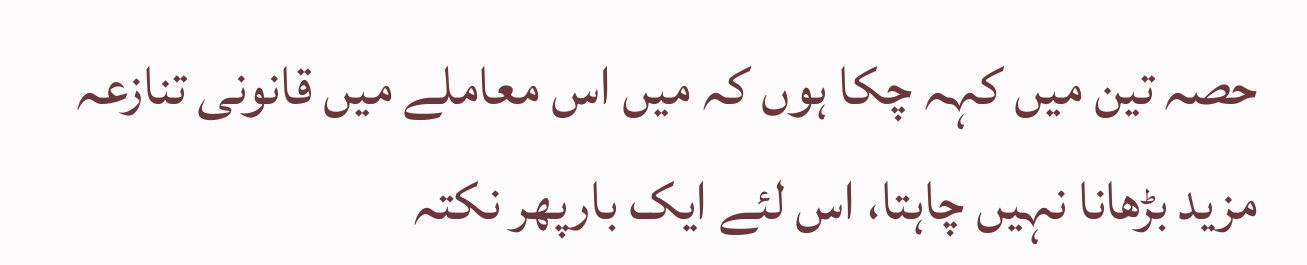حصہ تین میں کہہ چکا ہوں کہ میں اس معاملے میں قانونی تنازعہ مزید بڑھانا نہیں چاہتا، اس لئے ایک بارپھر نکتہ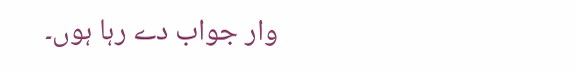وار جواب دے رہا ہوں۔